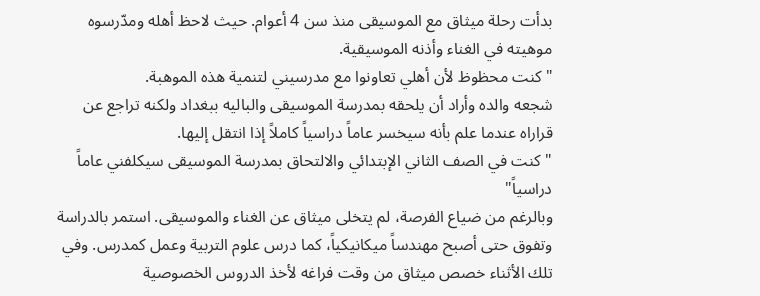بدأت رحلة ميثاق مع الموسيقى منذ سن 4 أعوام. حيث لاحظ أهله ومدّرسوه موهيته في الغناء وأذنه الموسيقية.
"كنت محظوظ لأن أهلي تعاونوا مع مدرسيني لتنمية هذه الموهبة.
شجعه والده وأراد أن يلحقه بمدرسة الموسيقى والباليه ببغداد ولكنه تراجع عن قراراه عندما علم بأنه سيخسر عاماً دراسياً كاملاً إذا انتقل إليها.
"كنت في الصف الثاني الإبتدائي والالتحاق بمدرسة الموسيقى سيكلفني عاماً دراسياً"
وبالرغم من ضياع الفرصة، لم يتخلى ميثاق عن الغناء والموسيقى. استمر بالدراسة وتفوق حتى أصبح مهندساً ميكانيكياً، كما درس علوم التربية وعمل كمدرس. وفي تلك الأثناء خصص ميثاق من وقت فراغه لأخذ الدروس الخصوصية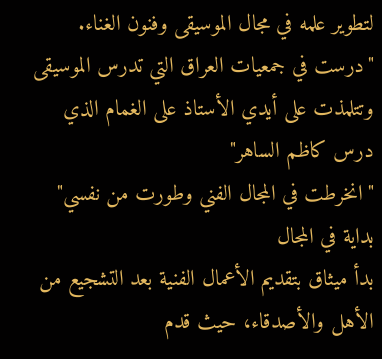لتطوير علمه في مجال الموسيقى وفنون الغناء.
"درست في جمعيات العراق التي تدرس الموسيقى وتتلمذت على أيدي الأستاذ على الغمام الذي درس كاظم الساهر"
"انخرطت في المجال الفني وطورت من نفسي"
بداية في المجال
بدأ ميثاق بتقديم الأعمال الفنية بعد التشجيع من الأهل والأصدقاء، حيث قدم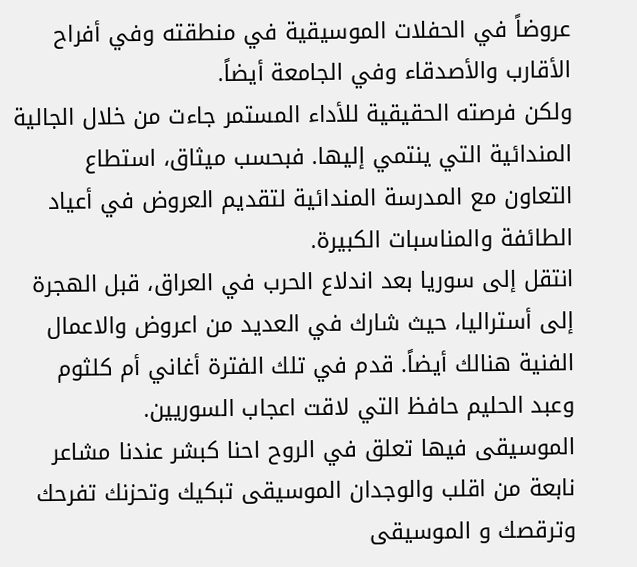عروضاً في الحفلات الموسيقية في منطقته وفي أفراح الأقارب والأصدقاء وفي الجامعة أيضاً.
ولكن فرصته الحقيقية للأداء المستمر جاءت من خلال الجالية المندائية التي ينتمي إليها. فبحسب ميثاق، استطاع التعاون مع المدرسة المندائية لتقديم العروض في أعياد الطائفة والمناسبات الكبيرة.
انتقل إلى سوريا بعد اندلاع الحرب في العراق، قبل الهجرة إلى أستراليا، حيث شارك في العديد من اعروض والاعمال الفنية هنالك أيضاً. قدم في تلك الفترة أغاني أم كلثوم وعبد الحليم حافظ التي لاقت اعجاب السوريين.
الموسيقى فيها تعلق في الروح احنا كبشر عندنا مشاعر نابعة من اقلب والوجدان الموسيقى تبكيك وتحزنك تفرحك وترقصك و الموسيقى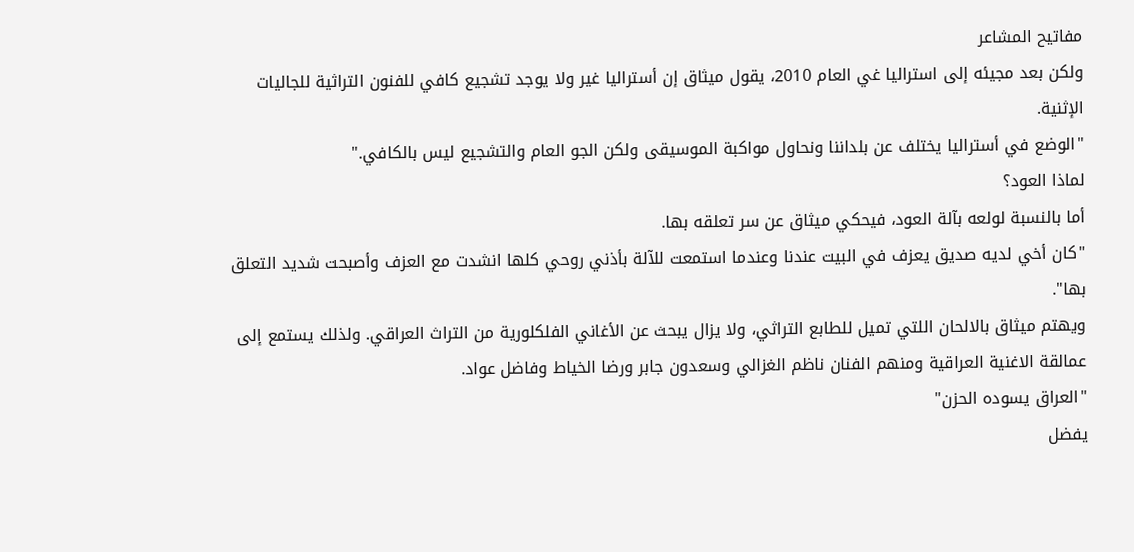مفاتيح المشاعر
ولكن بعد مجيئه إلى استراليا غي العام 2010، يقول ميثاق إن أستراليا غير ولا يوجد تشجيع كافي للفنون التراثية للجاليات الإثنية.
"الوضع في أستراليا يختلف عن بلداننا ونحاول مواكبة الموسيقى ولكن الجو العام والتشجيع ليس بالكافي."
لماذا العود؟
أما بالنسبة لولعه بآلة العود، فيحكي ميثاق عن سر تعلقه بها.
"كان أخي لديه صديق يعزف في البيت عندنا وعندما استمعت للآلة بأذني روحي كلها انشدت مع العزف وأصبحت شديد التعلق بها".
ويهتم ميثاق بالالحان اللتي تميل للطابع التراثي، ولا يزال يبحث عن الأغاني الفلكلورية من التراث العراقي. ولذلك يستمع إلى عمالقة الاغنية العراقية ومنهم الفنان ناظم الغزالي وسعدون جابر ورضا الخياط وفاضل عواد.
"العراق يسوده الحزن"
يفضل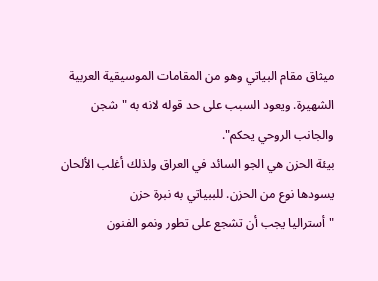ميثاق مقام البياتي وهو من المقامات الموسيقية العربية الشهيرة. ويعود السبب على حد قوله لانه به "شجن والجانب الروحي يحكم".
بيئة الحزن هي الجو السائد في العراق ولذلك أغلب الألحان يسودها نوع من الحزن. للببياتي به نبرة حزن
"أستراليا يجب أن تشجع على تطور ونمو الفنون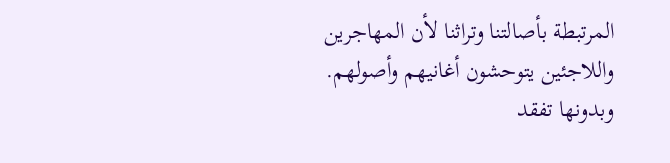المرتبطة بأصالتنا وتراثنا لأن المهاجرين واللاجئين يتوحشون أغانيهم وأصولهم. وبدونها تفقد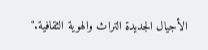الأجيال الجديدة التراث والهوية الثقافية."